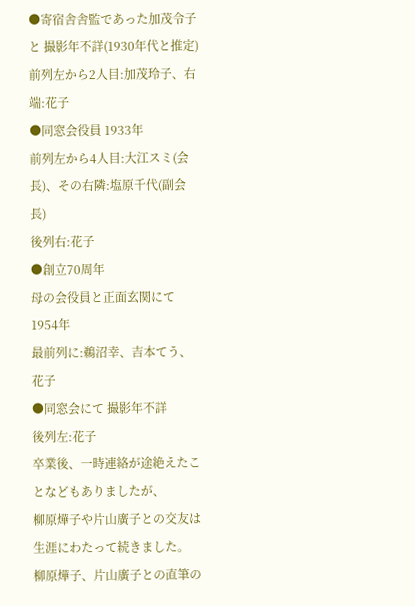●寄宿舎舎監であった加茂令子と 撮影年不詳(1930年代と推定)
前列左から2人目:加茂玲子、右端:花子
●同窓会役員 1933年
前列左から4人目:大江スミ(会長)、その右隣:塩原千代(副会長)
後列右:花子
●創立70周年
母の会役員と正面玄関にて 1954年
最前列に:鵜沼幸、吉本てう、花子
●同窓会にて 撮影年不詳
後列左:花子
卒業後、一時連絡が途絶えたことなどもありましたが、
柳原燁子や片山廣子との交友は生涯にわたって続きました。
柳原燁子、片山廣子との直筆の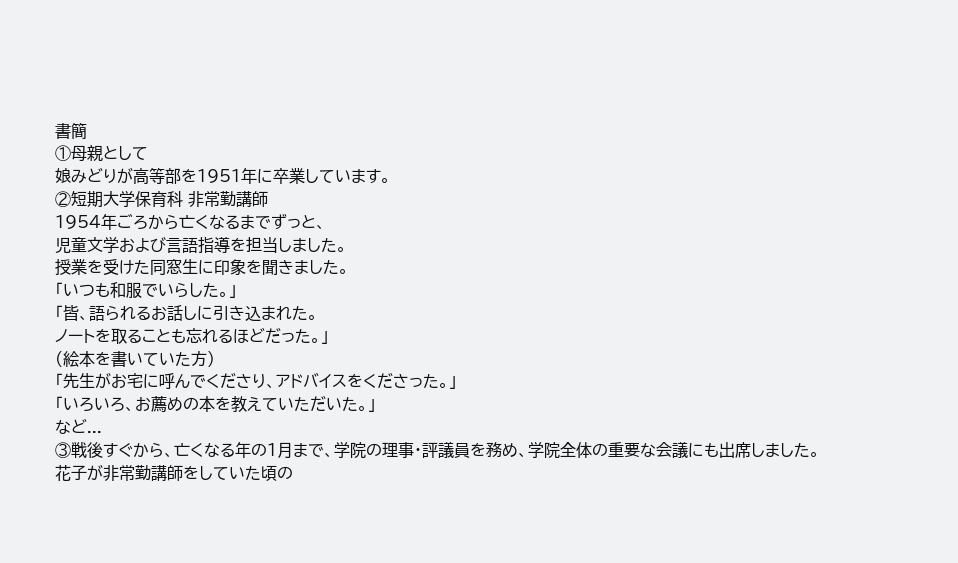書簡
①母親として
娘みどりが高等部を1951年に卒業しています。
②短期大学保育科 非常勤講師
1954年ごろから亡くなるまでずっと、
児童文学および言語指導を担当しました。
授業を受けた同窓生に印象を聞きました。
「いつも和服でいらした。」
「皆、語られるお話しに引き込まれた。
ノートを取ることも忘れるほどだった。」
(絵本を書いていた方)
「先生がお宅に呼んでくださり、アドバイスをくださった。」
「いろいろ、お薦めの本を教えていただいた。」
など...
③戦後すぐから、亡くなる年の1月まで、学院の理事・評議員を務め、学院全体の重要な会議にも出席しました。
花子が非常勤講師をしていた頃の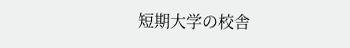短期大学の校舎